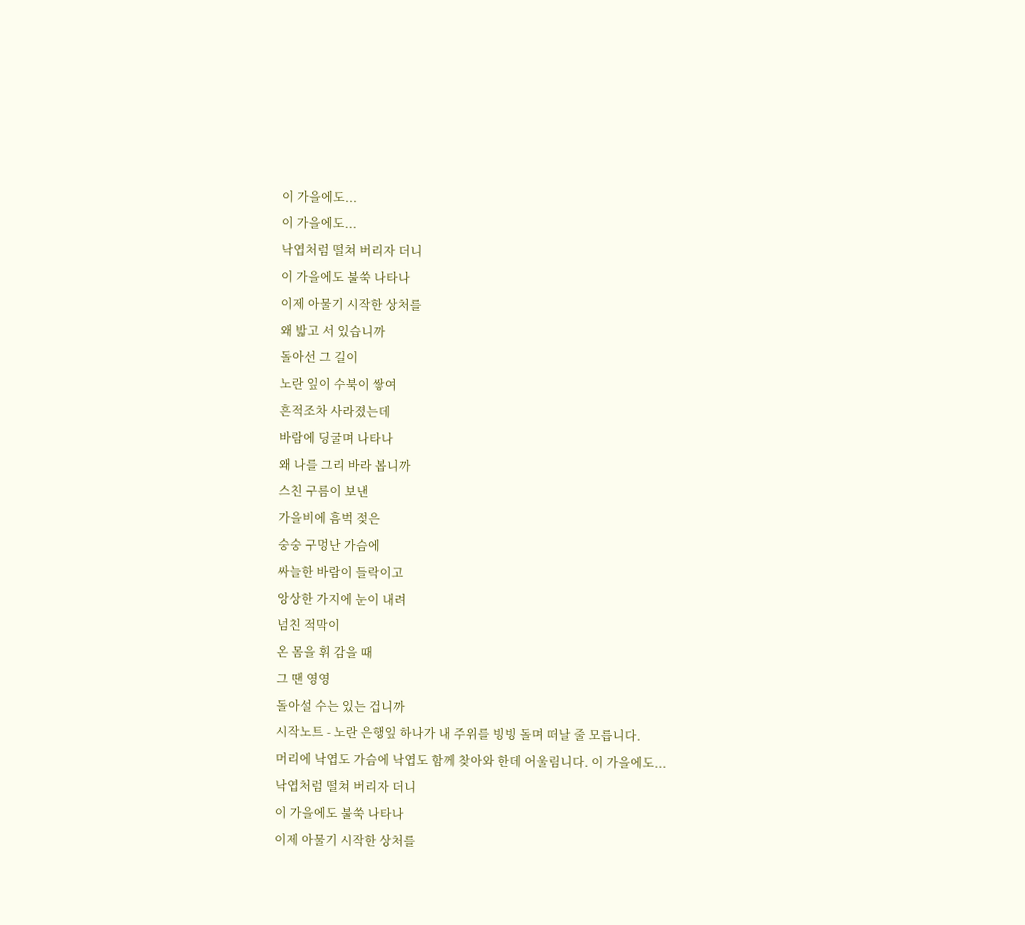이 가을에도...
이 가을에도...
낙엽처럼 떨쳐 버리자 더니
이 가을에도 불쑥 나타나
이제 아물기 시작한 상처를
왜 밟고 서 있습니까
돌아선 그 길이
노란 잎이 수북이 쌓여
흔적조차 사라졌는데
바람에 딩굴며 나타나
왜 나를 그리 바라 봅니까
스친 구름이 보낸
가을비에 흠벅 젖은
숭숭 구멍난 가슴에
싸늘한 바람이 들락이고
앙상한 가지에 눈이 내려
넘친 적막이
온 몸을 휘 감을 때
그 땐 영영
돌아설 수는 있는 겁니까
시작노트 - 노란 은행잎 하나가 내 주위를 빙빙 돌며 떠날 줄 모릅니다.
머리에 낙엽도 가슴에 낙엽도 함께 찾아와 한데 어울림니다. 이 가을에도...
낙엽처럼 떨쳐 버리자 더니
이 가을에도 불쑥 나타나
이제 아물기 시작한 상처를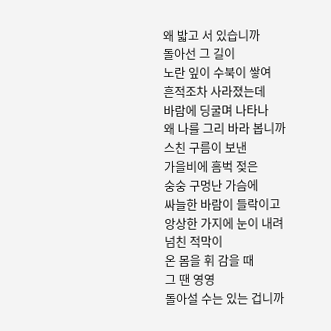왜 밟고 서 있습니까
돌아선 그 길이
노란 잎이 수북이 쌓여
흔적조차 사라졌는데
바람에 딩굴며 나타나
왜 나를 그리 바라 봅니까
스친 구름이 보낸
가을비에 흠벅 젖은
숭숭 구멍난 가슴에
싸늘한 바람이 들락이고
앙상한 가지에 눈이 내려
넘친 적막이
온 몸을 휘 감을 때
그 땐 영영
돌아설 수는 있는 겁니까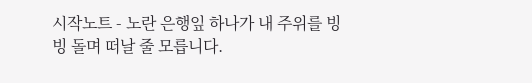시작노트 - 노란 은행잎 하나가 내 주위를 빙빙 돌며 떠날 줄 모릅니다.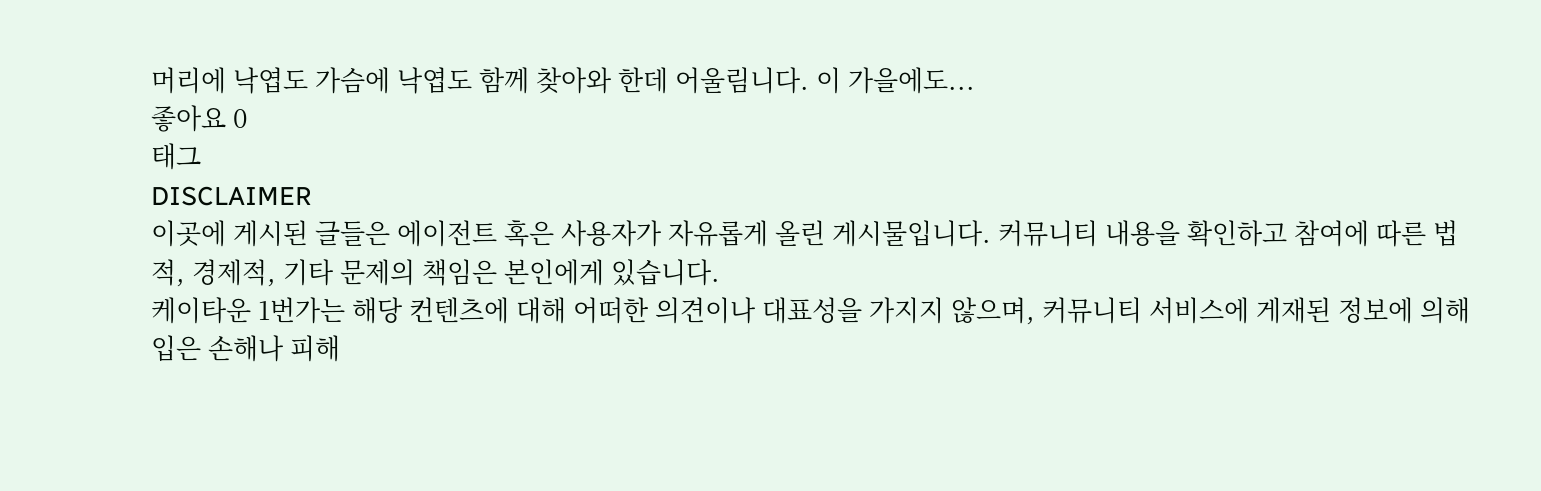머리에 낙엽도 가슴에 낙엽도 함께 찾아와 한데 어울림니다. 이 가을에도...
좋아요 0
태그
DISCLAIMER
이곳에 게시된 글들은 에이전트 혹은 사용자가 자유롭게 올린 게시물입니다. 커뮤니티 내용을 확인하고 참여에 따른 법적, 경제적, 기타 문제의 책임은 본인에게 있습니다.
케이타운 1번가는 해당 컨텐츠에 대해 어떠한 의견이나 대표성을 가지지 않으며, 커뮤니티 서비스에 게재된 정보에 의해 입은 손해나 피해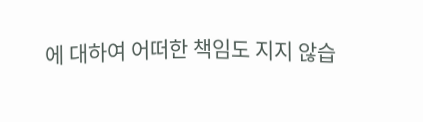에 대하여 어떠한 책임도 지지 않습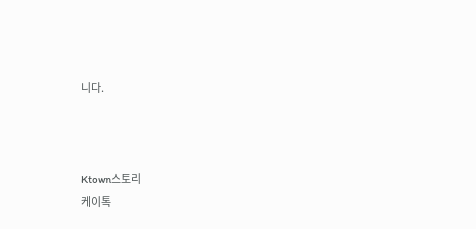니다.



Ktown스토리
케이톡